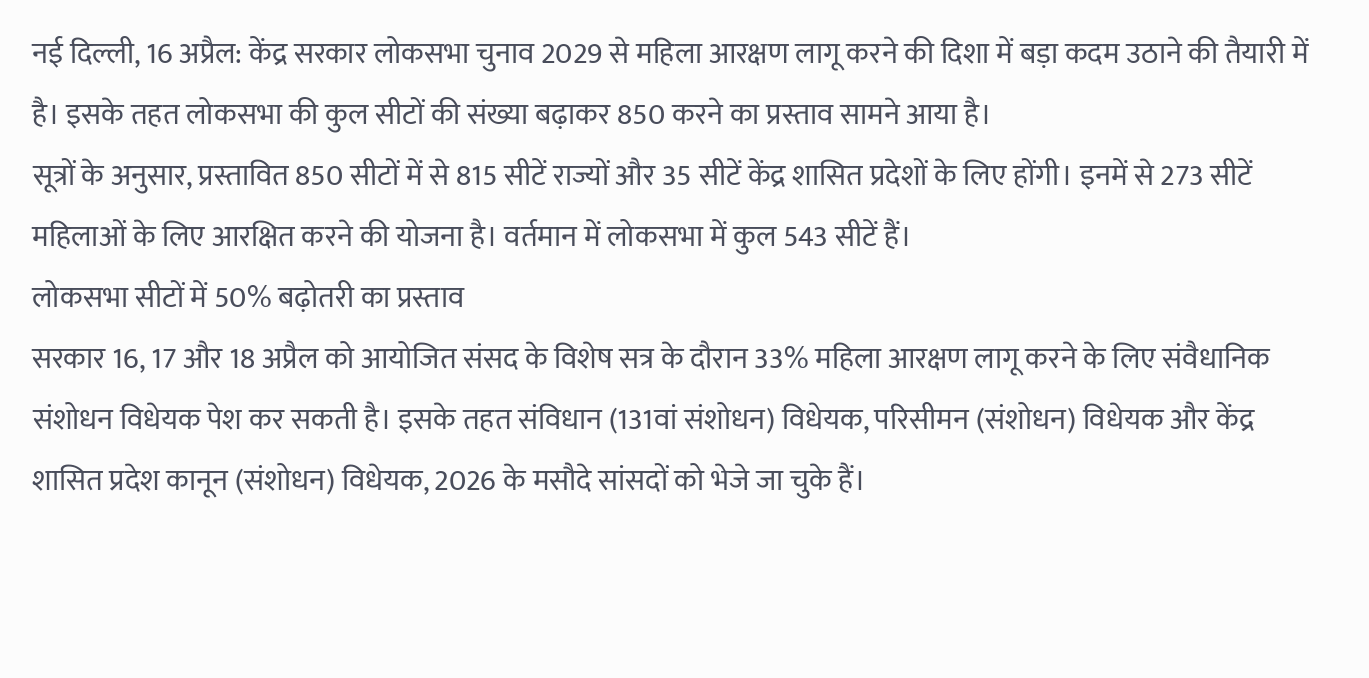नई दिल्ली, 16 अप्रैल: केंद्र सरकार लोकसभा चुनाव 2029 से महिला आरक्षण लागू करने की दिशा में बड़ा कदम उठाने की तैयारी में है। इसके तहत लोकसभा की कुल सीटों की संख्या बढ़ाकर 850 करने का प्रस्ताव सामने आया है।
सूत्रों के अनुसार, प्रस्तावित 850 सीटों में से 815 सीटें राज्यों और 35 सीटें केंद्र शासित प्रदेशों के लिए होंगी। इनमें से 273 सीटें महिलाओं के लिए आरक्षित करने की योजना है। वर्तमान में लोकसभा में कुल 543 सीटें हैं।
लोकसभा सीटों में 50% बढ़ोतरी का प्रस्ताव
सरकार 16, 17 और 18 अप्रैल को आयोजित संसद के विशेष सत्र के दौरान 33% महिला आरक्षण लागू करने के लिए संवैधानिक संशोधन विधेयक पेश कर सकती है। इसके तहत संविधान (131वां संशोधन) विधेयक, परिसीमन (संशोधन) विधेयक और केंद्र शासित प्रदेश कानून (संशोधन) विधेयक, 2026 के मसौदे सांसदों को भेजे जा चुके हैं।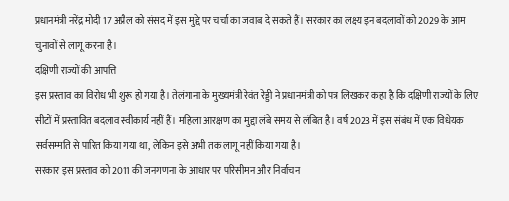प्रधानमंत्री नरेंद्र मोदी 17 अप्रैल को संसद में इस मुद्दे पर चर्चा का जवाब दे सकते हैं। सरकार का लक्ष्य इन बदलावों को 2029 के आम चुनावों से लागू करना है।
दक्षिणी राज्यों की आपत्ति
इस प्रस्ताव का विरोध भी शुरू हो गया है। तेलंगाना के मुख्यमंत्री रेवंत रेड्डी ने प्रधानमंत्री को पत्र लिखकर कहा है कि दक्षिणी राज्यों के लिए सीटों में प्रस्तावित बदलाव स्वीकार्य नहीं हैं। महिला आरक्षण का मुद्दा लंबे समय से लंबित है। वर्ष 2023 में इस संबंध में एक विधेयक सर्वसम्मति से पारित किया गया था, लेकिन इसे अभी तक लागू नहीं किया गया है।
सरकार इस प्रस्ताव को 2011 की जनगणना के आधार पर परिसीमन और निर्वाचन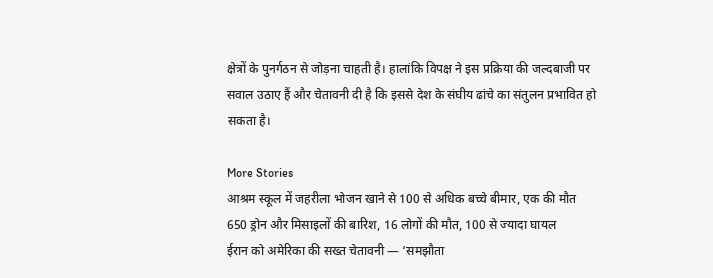क्षेत्रों के पुनर्गठन से जोड़ना चाहती है। हालांकि विपक्ष ने इस प्रक्रिया की जल्दबाजी पर सवाल उठाए हैं और चेतावनी दी है कि इससे देश के संघीय ढांचे का संतुलन प्रभावित हो सकता है।

More Stories
आश्रम स्कूल में जहरीला भोजन खाने से 100 से अधिक बच्चे बीमार, एक की मौत
650 ड्रोन और मिसाइलों की बारिश, 16 लोगों की मौत, 100 से ज्यादा घायल
ईरान को अमेरिका की सख्त चेतावनी — ‘समझौता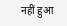नहीं हुआ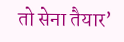तो सेना तैयार’